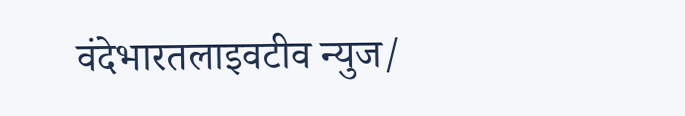वंदेभारतलाइवटीव न्युज/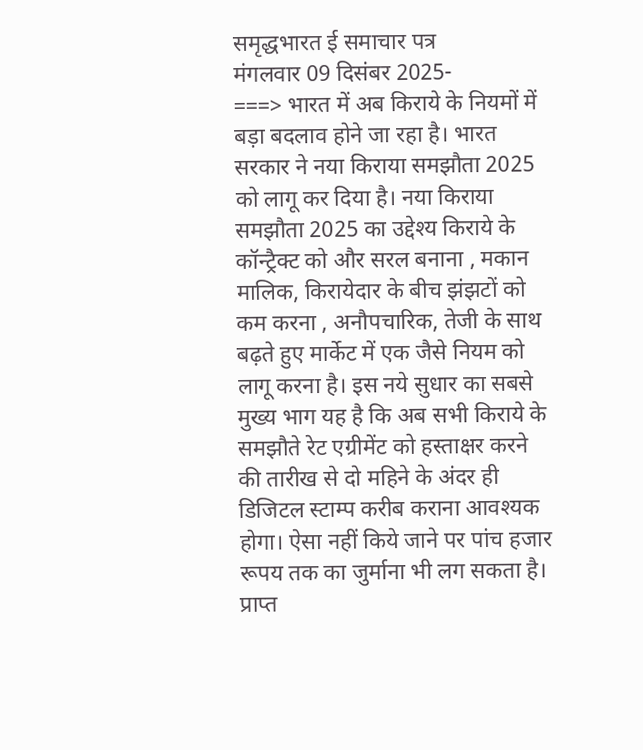समृद्धभारत ई समाचार पत्र
मंगलवार 09 दिसंबर 2025-
===> भारत में अब किराये के नियमों में बड़ा बदलाव होने जा रहा है। भारत सरकार ने नया किराया समझौता 2025 को लागू कर दिया है। नया किराया समझौता 2025 का उद्देश्य किराये के कॉन्ट्रैक्ट को और सरल बनाना , मकान मालिक, किरायेदार के बीच झंझटों को कम करना , अनौपचारिक, तेजी के साथ बढ़ते हुए मार्केट में एक जैसे नियम को लागू करना है। इस नये सुधार का सबसे मुख्य भाग यह है कि अब सभी किराये के समझौते रेट एग्रीमेंट को हस्ताक्षर करने की तारीख से दो महिने के अंदर ही डिजिटल स्टाम्प करीब कराना आवश्यक होगा। ऐसा नहीं किये जाने पर पांच हजार रूपय तक का जुर्माना भी लग सकता है। प्राप्त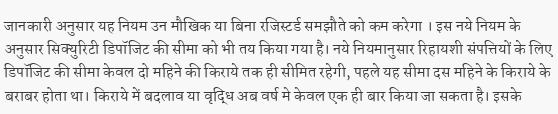जानकारी अनुसार यह नियम उन मौखिक या बिना रजिस्टर्ड समझौते को कम करेगा । इस नये नियम के अनुसार सिक्युरिटी डिपॉजिट की सीमा को भी तय किया गया है। नये नियमानुसार रिहायशी संपत्तियों के लिए डिपॉजिट की सीमा केवल दो महिने की किराये तक ही सीमित रहेगी, पहले यह सीमा दस महिने के किराये के बराबर होता था। किराये में बदलाव या वृद्धि अब वर्ष मे केवल एक ही बार किया जा सकता है। इसके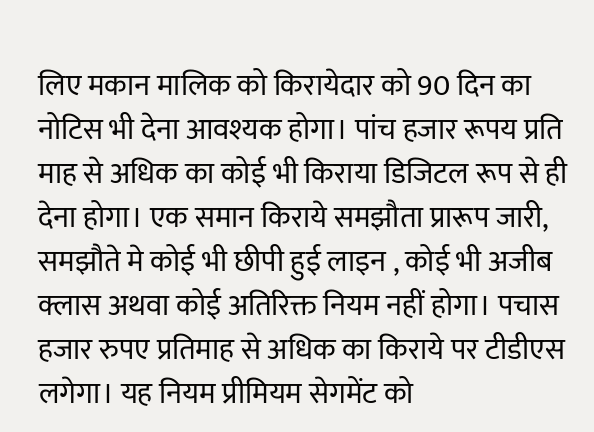लिए मकान मालिक को किरायेदार को 90 दिन का नोटिस भी देना आवश्यक होगा। पांच हजार रूपय प्रति माह से अधिक का कोई भी किराया डिजिटल रूप से ही देना होगा। एक समान किराये समझौता प्रारूप जारी, समझौते मे कोई भी छीपी हुई लाइन , कोई भी अजीब क्लास अथवा कोई अतिरिक्त नियम नहीं होगा। पचास हजार रुपए प्रतिमाह से अधिक का किराये पर टीडीएस लगेगा। यह नियम प्रीमियम सेगमेंट को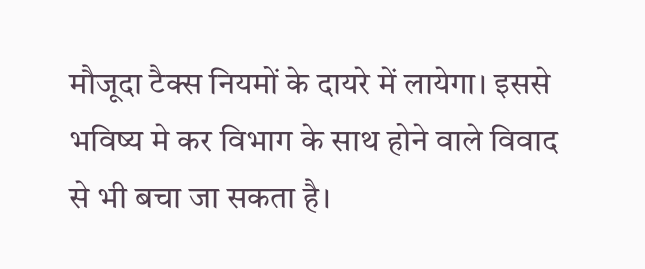मौजूदा टैक्स नियमों के दायरे में लायेगा। इससे भविष्य मे कर विभाग के साथ होने वाले विवाद से भी बचा जा सकता है।